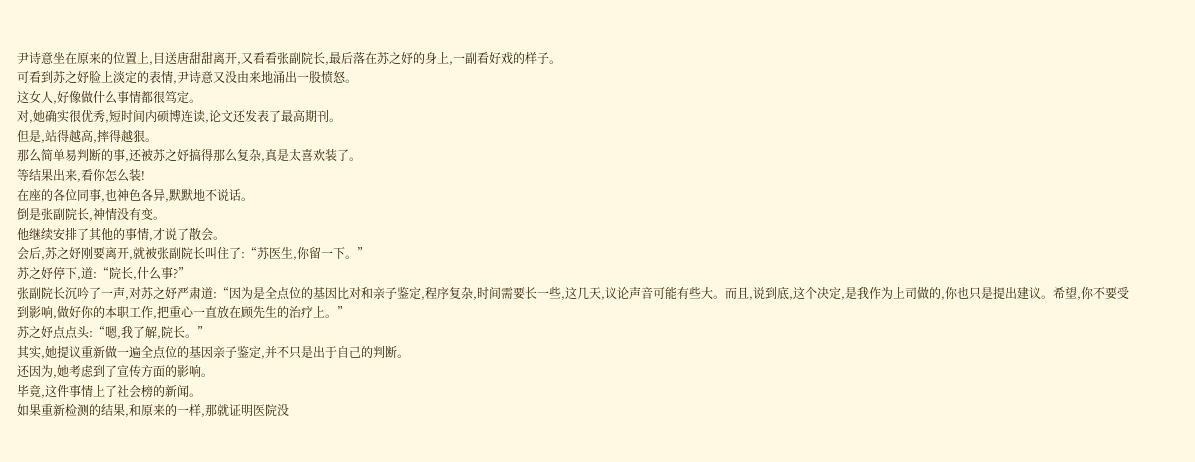尹诗意坐在原来的位置上,目送唐甜甜离开,又看看张副院长,最后落在苏之妤的身上,一副看好戏的样子。
可看到苏之妤脸上淡定的表情,尹诗意又没由来地涌出一股愤怒。
这女人,好像做什么事情都很笃定。
对,她确实很优秀,短时间内硕博连读,论文还发表了最高期刊。
但是,站得越高,摔得越狠。
那么简单易判断的事,还被苏之妤搞得那么复杂,真是太喜欢装了。
等结果出来,看你怎么装!
在座的各位同事,也神色各异,默默地不说话。
倒是张副院长,神情没有变。
他继续安排了其他的事情,才说了散会。
会后,苏之妤刚要离开,就被张副院长叫住了:“苏医生,你留一下。”
苏之妤停下,道:“院长,什么事?”
张副院长沉吟了一声,对苏之妤严肃道:“因为是全点位的基因比对和亲子鉴定,程序复杂,时间需要长一些,这几天,议论声音可能有些大。而且,说到底,这个决定,是我作为上司做的,你也只是提出建议。希望,你不要受到影响,做好你的本职工作,把重心一直放在顾先生的治疗上。”
苏之妤点点头:“嗯,我了解,院长。”
其实,她提议重新做一遍全点位的基因亲子鉴定,并不只是出于自己的判断。
还因为,她考虑到了宣传方面的影响。
毕竟,这件事情上了社会榜的新闻。
如果重新检测的结果,和原来的一样,那就证明医院没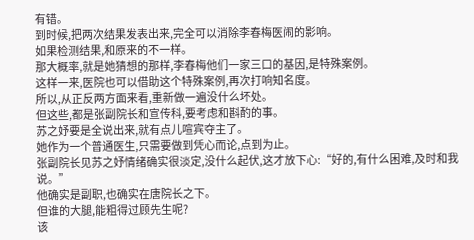有错。
到时候,把两次结果发表出来,完全可以消除李春梅医闹的影响。
如果检测结果,和原来的不一样。
那大概率,就是她猜想的那样,李春梅他们一家三口的基因,是特殊案例。
这样一来,医院也可以借助这个特殊案例,再次打响知名度。
所以,从正反两方面来看,重新做一遍没什么坏处。
但这些,都是张副院长和宣传科,要考虑和斟酌的事。
苏之妤要是全说出来,就有点儿喧宾夺主了。
她作为一个普通医生,只需要做到凭心而论,点到为止。
张副院长见苏之妤情绪确实很淡定,没什么起伏,这才放下心:“好的,有什么困难,及时和我说。”
他确实是副职,也确实在唐院长之下。
但谁的大腿,能粗得过顾先生呢?
该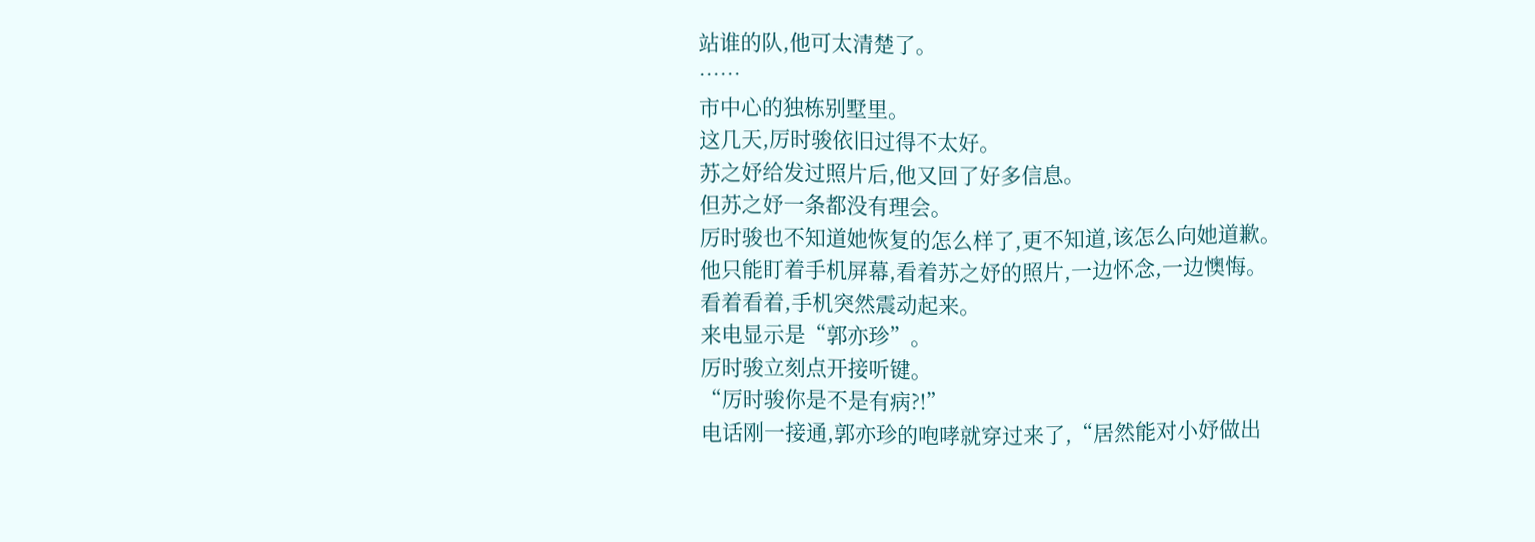站谁的队,他可太清楚了。
……
市中心的独栋别墅里。
这几天,厉时骏依旧过得不太好。
苏之妤给发过照片后,他又回了好多信息。
但苏之妤一条都没有理会。
厉时骏也不知道她恢复的怎么样了,更不知道,该怎么向她道歉。
他只能盯着手机屏幕,看着苏之妤的照片,一边怀念,一边懊悔。
看着看着,手机突然震动起来。
来电显示是“郭亦珍”。
厉时骏立刻点开接听键。
“厉时骏你是不是有病?!”
电话刚一接通,郭亦珍的咆哮就穿过来了,“居然能对小妤做出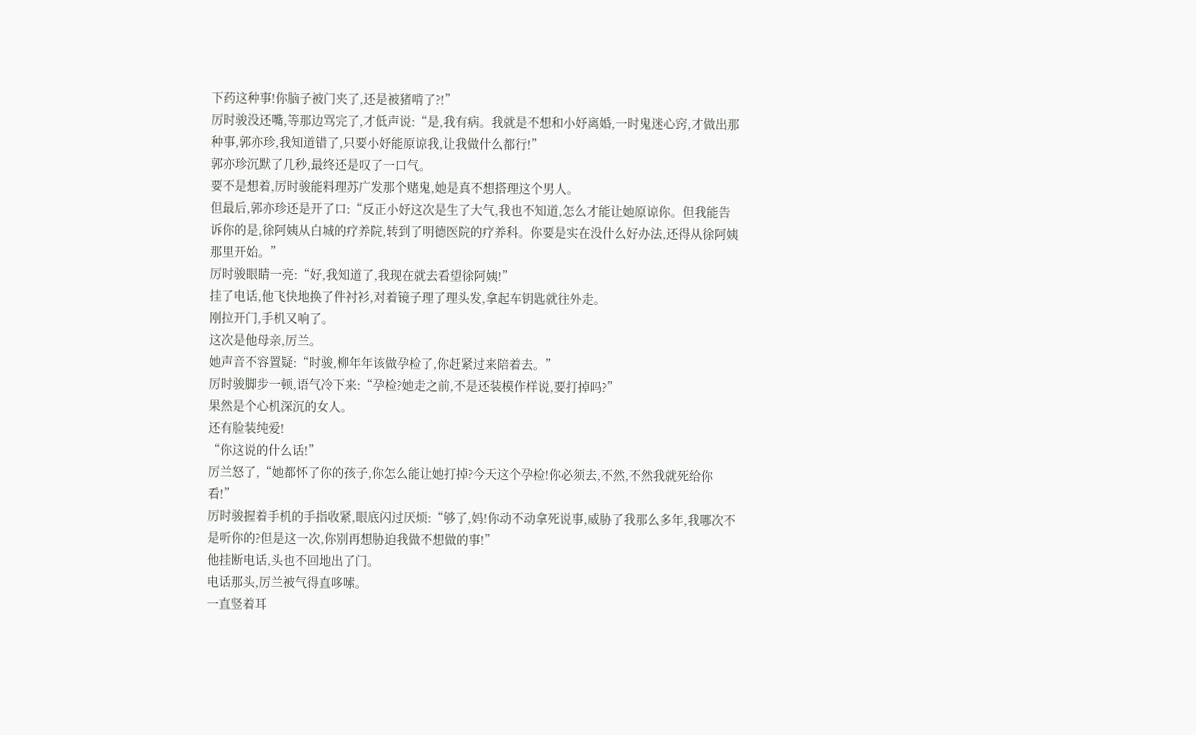下药这种事!你脑子被门夹了,还是被猪啃了?!”
厉时骏没还嘴,等那边骂完了,才低声说:“是,我有病。我就是不想和小妤离婚,一时鬼迷心窍,才做出那种事,郭亦珍,我知道错了,只要小妤能原谅我,让我做什么都行!”
郭亦珍沉默了几秒,最终还是叹了一口气。
要不是想着,厉时骏能料理苏广发那个赌鬼,她是真不想搭理这个男人。
但最后,郭亦珍还是开了口:“反正小妤这次是生了大气,我也不知道,怎么才能让她原谅你。但我能告诉你的是,徐阿姨从白城的疗养院,转到了明德医院的疗养科。你要是实在没什么好办法,还得从徐阿姨那里开始。”
厉时骏眼睛一亮:“好,我知道了,我现在就去看望徐阿姨!”
挂了电话,他飞快地换了件衬衫,对着镜子理了理头发,拿起车钥匙就往外走。
刚拉开门,手机又响了。
这次是他母亲,厉兰。
她声音不容置疑:“时骏,柳年年该做孕检了,你赶紧过来陪着去。”
厉时骏脚步一顿,语气冷下来:“孕检?她走之前,不是还装模作样说,要打掉吗?”
果然是个心机深沉的女人。
还有脸装纯爱!
“你这说的什么话!”
厉兰怒了,“她都怀了你的孩子,你怎么能让她打掉?今天这个孕检!你必须去,不然,不然我就死给你看!”
厉时骏握着手机的手指收紧,眼底闪过厌烦:“够了,妈!你动不动拿死说事,威胁了我那么多年,我哪次不是听你的?但是这一次,你别再想胁迫我做不想做的事!”
他挂断电话,头也不回地出了门。
电话那头,厉兰被气得直哆嗦。
一直竖着耳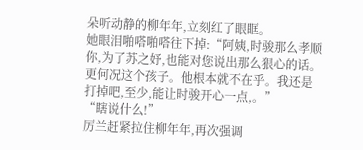朵听动静的柳年年,立刻红了眼眶。
她眼泪啪嗒啪嗒往下掉:“阿姨,时骏那么孝顺你,为了苏之妤,也能对您说出那么狠心的话。更何况这个孩子。他根本就不在乎。我还是打掉吧,至少,能让时骏开心一点,。”
“瞎说什么!”
厉兰赶紧拉住柳年年,再次强调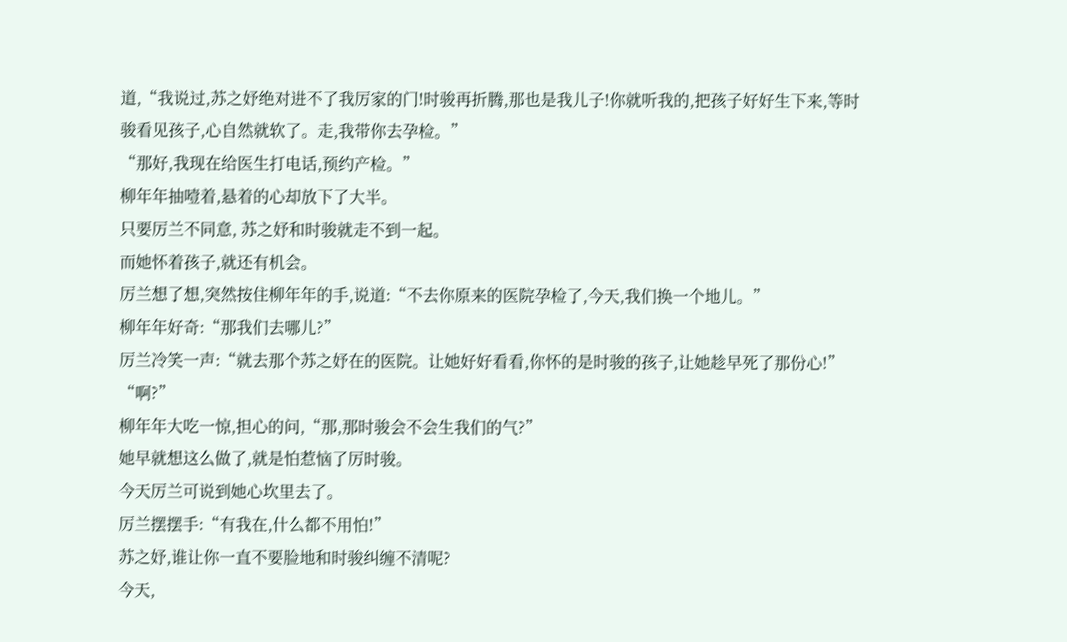道,“我说过,苏之妤绝对进不了我厉家的门!时骏再折腾,那也是我儿子!你就听我的,把孩子好好生下来,等时骏看见孩子,心自然就软了。走,我带你去孕检。”
“那好,我现在给医生打电话,预约产检。”
柳年年抽噎着,悬着的心却放下了大半。
只要厉兰不同意, 苏之妤和时骏就走不到一起。
而她怀着孩子,就还有机会。
厉兰想了想,突然按住柳年年的手,说道:“不去你原来的医院孕检了,今天,我们换一个地儿。”
柳年年好奇:“那我们去哪儿?”
厉兰冷笑一声:“就去那个苏之妤在的医院。让她好好看看,你怀的是时骏的孩子,让她趁早死了那份心!”
“啊?”
柳年年大吃一惊,担心的问,“那,那时骏会不会生我们的气?”
她早就想这么做了,就是怕惹恼了厉时骏。
今天厉兰可说到她心坎里去了。
厉兰摆摆手:“有我在,什么都不用怕!”
苏之妤,谁让你一直不要脸地和时骏纠缠不清呢?
今天,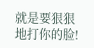就是要狠狠地打你的脸!